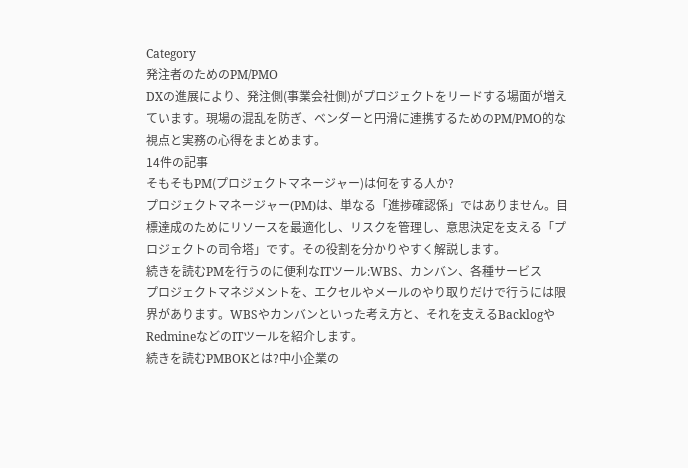Category
発注者のためのPM/PMO
DXの進展により、発注側(事業会社側)がプロジェクトをリードする場面が増えています。現場の混乱を防ぎ、ベンダーと円滑に連携するためのPM/PMO的な視点と実務の心得をまとめます。
14件の記事
そもそもPM(プロジェクトマネージャー)は何をする人か?
プロジェクトマネージャー(PM)は、単なる「進捗確認係」ではありません。目標達成のためにリソースを最適化し、リスクを管理し、意思決定を支える「プロジェクトの司令塔」です。その役割を分かりやすく解説します。
続きを読むPMを行うのに便利なITツール:WBS、カンバン、各種サービス
プロジェクトマネジメントを、エクセルやメールのやり取りだけで行うには限界があります。WBSやカンバンといった考え方と、それを支えるBacklogやRedmineなどのITツールを紹介します。
続きを読むPMBOKとは?中小企業の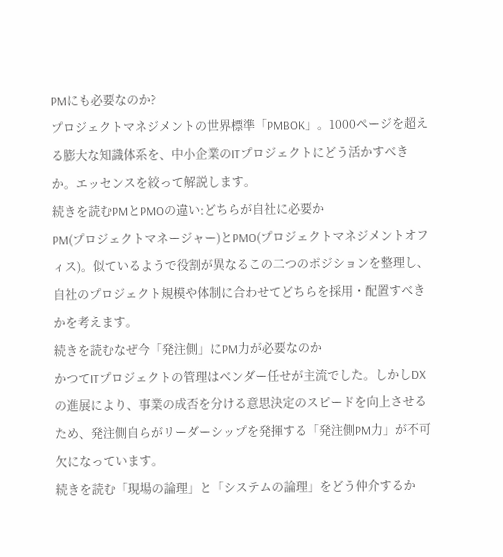PMにも必要なのか?
プロジェクトマネジメントの世界標準「PMBOK」。1000ページを超える膨大な知識体系を、中小企業のITプロジェクトにどう活かすべきか。エッセンスを絞って解説します。
続きを読むPMとPMOの違い:どちらが自社に必要か
PM(プロジェクトマネージャー)とPMO(プロジェクトマネジメントオフィス)。似ているようで役割が異なるこの二つのポジションを整理し、自社のプロジェクト規模や体制に合わせてどちらを採用・配置すべきかを考えます。
続きを読むなぜ今「発注側」にPM力が必要なのか
かつてITプロジェクトの管理はベンダー任せが主流でした。しかしDXの進展により、事業の成否を分ける意思決定のスピードを向上させるため、発注側自らがリーダーシップを発揮する「発注側PM力」が不可欠になっています。
続きを読む「現場の論理」と「システムの論理」をどう仲介するか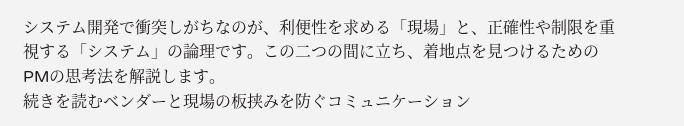システム開発で衝突しがちなのが、利便性を求める「現場」と、正確性や制限を重視する「システム」の論理です。この二つの間に立ち、着地点を見つけるためのPMの思考法を解説します。
続きを読むベンダーと現場の板挟みを防ぐコミュニケーション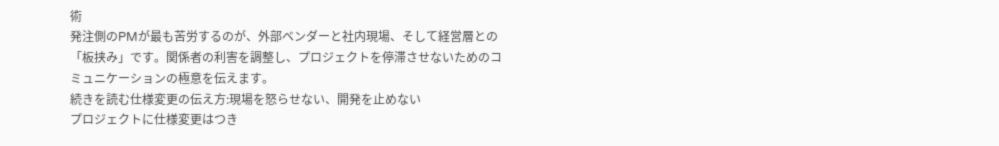術
発注側のPMが最も苦労するのが、外部ベンダーと社内現場、そして経営層との「板挟み」です。関係者の利害を調整し、プロジェクトを停滞させないためのコミュニケーションの極意を伝えます。
続きを読む仕様変更の伝え方:現場を怒らせない、開発を止めない
プロジェクトに仕様変更はつき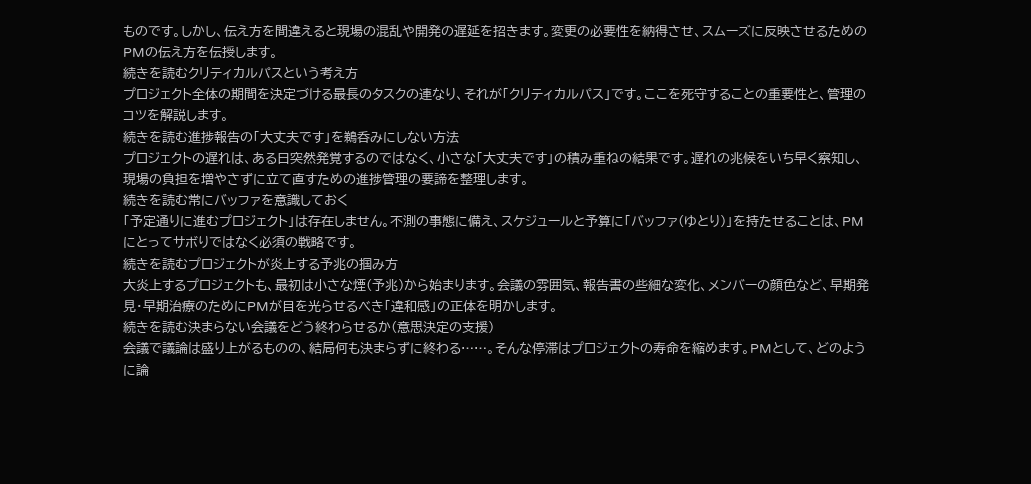ものです。しかし、伝え方を間違えると現場の混乱や開発の遅延を招きます。変更の必要性を納得させ、スムーズに反映させるためのPMの伝え方を伝授します。
続きを読むクリティカルパスという考え方
プロジェクト全体の期間を決定づける最長のタスクの連なり、それが「クリティカルパス」です。ここを死守することの重要性と、管理のコツを解説します。
続きを読む進捗報告の「大丈夫です」を鵜呑みにしない方法
プロジェクトの遅れは、ある日突然発覚するのではなく、小さな「大丈夫です」の積み重ねの結果です。遅れの兆候をいち早く察知し、現場の負担を増やさずに立て直すための進捗管理の要諦を整理します。
続きを読む常にバッファを意識しておく
「予定通りに進むプロジェクト」は存在しません。不測の事態に備え、スケジュールと予算に「バッファ(ゆとり)」を持たせることは、PMにとってサボりではなく必須の戦略です。
続きを読むプロジェクトが炎上する予兆の掴み方
大炎上するプロジェクトも、最初は小さな煙(予兆)から始まります。会議の雰囲気、報告書の些細な変化、メンバーの顔色など、早期発見・早期治療のためにPMが目を光らせるべき「違和感」の正体を明かします。
続きを読む決まらない会議をどう終わらせるか(意思決定の支援)
会議で議論は盛り上がるものの、結局何も決まらずに終わる……。そんな停滞はプロジェクトの寿命を縮めます。PMとして、どのように論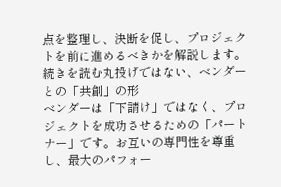点を整理し、決断を促し、プロジェクトを前に進めるべきかを解説します。
続きを読む丸投げではない、ベンダーとの「共創」の形
ベンダーは「下請け」ではなく、プロジェクトを成功させるための「パートナー」です。お互いの専門性を尊重し、最大のパフォー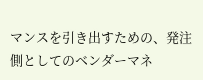マンスを引き出すための、発注側としてのベンダーマネ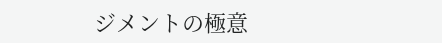ジメントの極意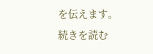を伝えます。
続きを読む